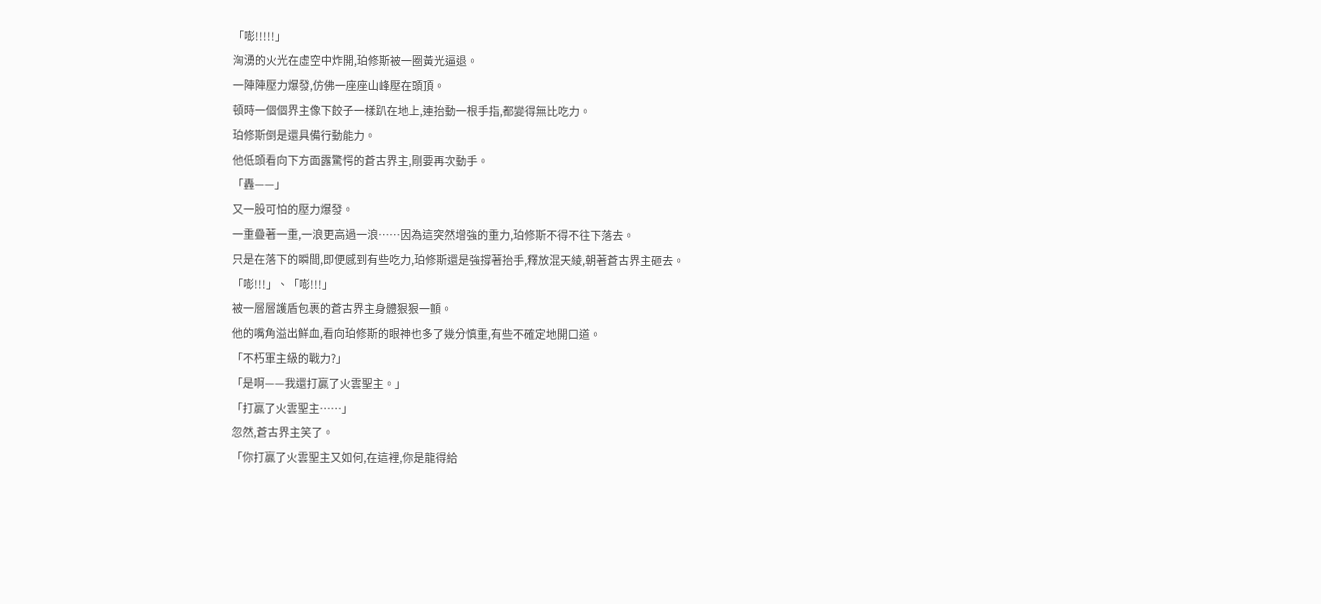「嘭!!!!!」
洶湧的火光在虛空中炸開,珀修斯被一圈黃光逼退。
一陣陣壓力爆發,仿佛一座座山峰壓在頭頂。
頓時一個個界主像下餃子一樣趴在地上,連抬動一根手指,都變得無比吃力。
珀修斯倒是還具備行動能力。
他低頭看向下方面露驚愕的蒼古界主,剛要再次動手。
「轟——」
又一股可怕的壓力爆發。
一重疊著一重,一浪更高過一浪……因為這突然增強的重力,珀修斯不得不往下落去。
只是在落下的瞬間,即便感到有些吃力,珀修斯還是強撐著抬手,釋放混天綾,朝著蒼古界主砸去。
「嘭!!!」、「嘭!!!」
被一層層護盾包裹的蒼古界主身體狠狠一顫。
他的嘴角溢出鮮血,看向珀修斯的眼神也多了幾分慎重,有些不確定地開口道。
「不朽軍主級的戰力?」
「是啊——我還打贏了火雲聖主。」
「打贏了火雲聖主……」
忽然,蒼古界主笑了。
「你打贏了火雲聖主又如何,在這裡,你是龍得給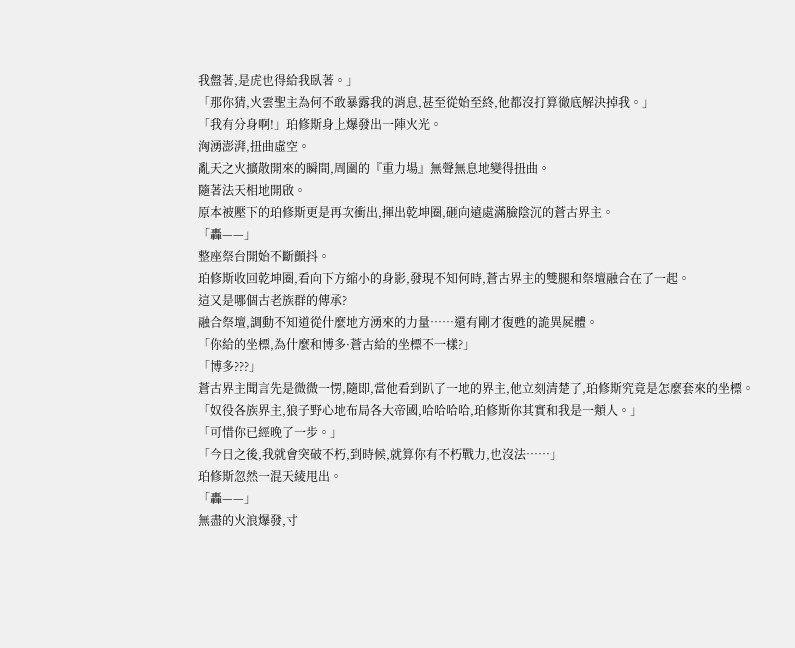我盤著,是虎也得給我臥著。」
「那你猜,火雲聖主為何不敢暴露我的消息,甚至從始至終,他都沒打算徹底解決掉我。」
「我有分身啊!」珀修斯身上爆發出一陣火光。
洶湧澎湃,扭曲虛空。
亂天之火擴散開來的瞬間,周圍的『重力場』無聲無息地變得扭曲。
隨著法天相地開啟。
原本被壓下的珀修斯更是再次衝出,揮出乾坤圈,砸向遠處滿臉陰沉的蒼古界主。
「轟——」
整座祭台開始不斷顫抖。
珀修斯收回乾坤圈,看向下方縮小的身影,發現不知何時,蒼古界主的雙腿和祭壇融合在了一起。
這又是哪個古老族群的傳承?
融合祭壇,調動不知道從什麼地方湧來的力量……還有剛才復甦的詭異屍體。
「你給的坐標,為什麼和博多·蒼古給的坐標不一樣?」
「博多???」
蒼古界主聞言先是微微一愣,隨即,當他看到趴了一地的界主,他立刻清楚了,珀修斯究竟是怎麼套來的坐標。
「奴役各族界主,狼子野心地布局各大帝國,哈哈哈哈,珀修斯你其實和我是一類人。」
「可惜你已經晚了一步。」
「今日之後,我就會突破不朽,到時候,就算你有不朽戰力,也沒法……」
珀修斯忽然一混天綾甩出。
「轟——」
無盡的火浪爆發,寸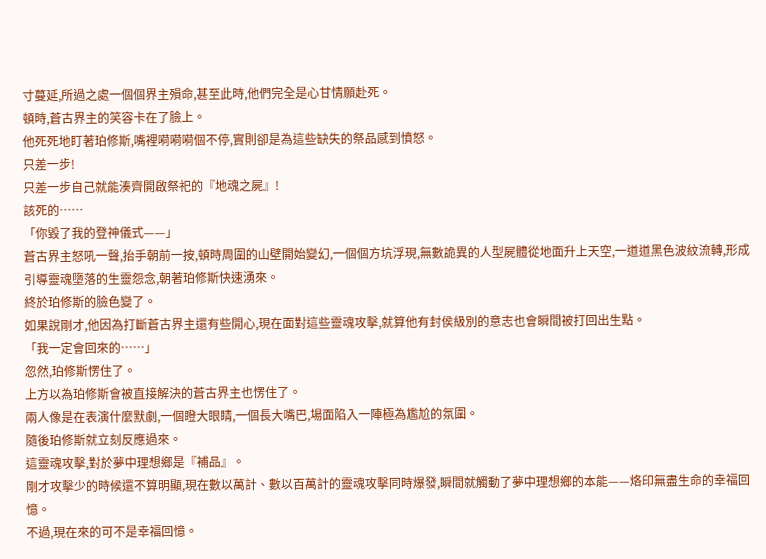寸蔓延,所過之處一個個界主殞命,甚至此時,他們完全是心甘情願赴死。
頓時,蒼古界主的笑容卡在了臉上。
他死死地盯著珀修斯,嘴裡嗬嗬嗬個不停,實則卻是為這些缺失的祭品感到憤怒。
只差一步!
只差一步自己就能湊齊開啟祭祀的『地魂之屍』!
該死的……
「你毀了我的登神儀式——」
蒼古界主怒吼一聲,抬手朝前一按,頓時周圍的山壁開始變幻,一個個方坑浮現,無數詭異的人型屍體從地面升上天空,一道道黑色波紋流轉,形成引導靈魂墮落的生靈怨念,朝著珀修斯快速湧來。
終於珀修斯的臉色變了。
如果說剛才,他因為打斷蒼古界主還有些開心,現在面對這些靈魂攻擊,就算他有封侯級別的意志也會瞬間被打回出生點。
「我一定會回來的……」
忽然,珀修斯愣住了。
上方以為珀修斯會被直接解決的蒼古界主也愣住了。
兩人像是在表演什麼默劇,一個瞪大眼睛,一個長大嘴巴,場面陷入一陣極為尷尬的氛圍。
隨後珀修斯就立刻反應過來。
這靈魂攻擊,對於夢中理想鄉是『補品』。
剛才攻擊少的時候還不算明顯,現在數以萬計、數以百萬計的靈魂攻擊同時爆發,瞬間就觸動了夢中理想鄉的本能——烙印無盡生命的幸福回憶。
不過,現在來的可不是幸福回憶。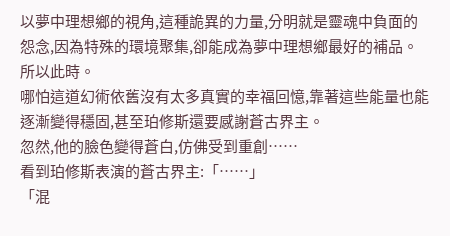以夢中理想鄉的視角,這種詭異的力量,分明就是靈魂中負面的怨念,因為特殊的環境聚集,卻能成為夢中理想鄉最好的補品。
所以此時。
哪怕這道幻術依舊沒有太多真實的幸福回憶,靠著這些能量也能逐漸變得穩固,甚至珀修斯還要感謝蒼古界主。
忽然,他的臉色變得蒼白,仿佛受到重創……
看到珀修斯表演的蒼古界主:「……」
「混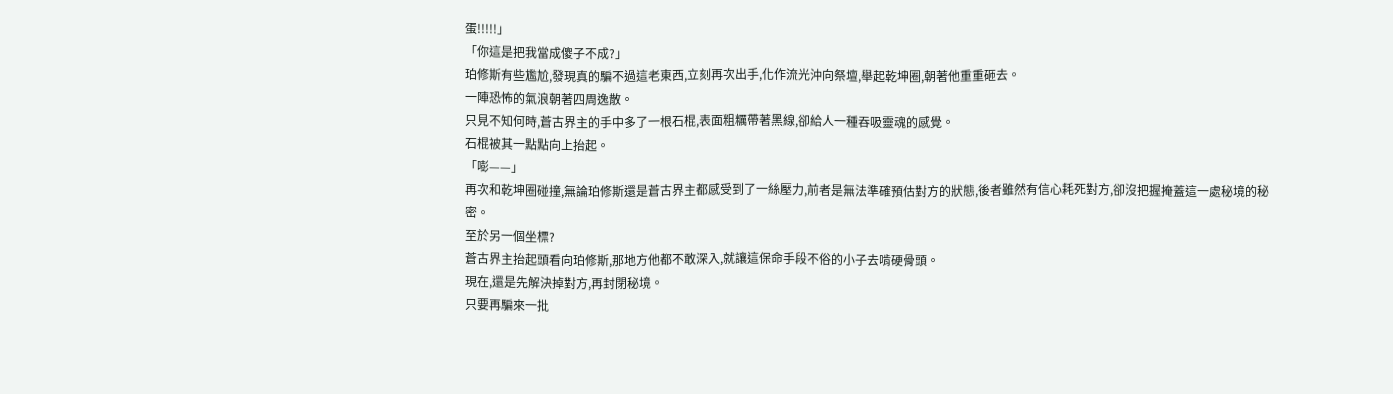蛋!!!!!」
「你這是把我當成傻子不成?」
珀修斯有些尷尬,發現真的騙不過這老東西,立刻再次出手,化作流光沖向祭壇,舉起乾坤圈,朝著他重重砸去。
一陣恐怖的氣浪朝著四周逸散。
只見不知何時,蒼古界主的手中多了一根石棍,表面粗糲帶著黑線,卻給人一種吞吸靈魂的感覺。
石棍被其一點點向上抬起。
「嘭——」
再次和乾坤圈碰撞,無論珀修斯還是蒼古界主都感受到了一絲壓力,前者是無法準確預估對方的狀態,後者雖然有信心耗死對方,卻沒把握掩蓋這一處秘境的秘密。
至於另一個坐標?
蒼古界主抬起頭看向珀修斯,那地方他都不敢深入,就讓這保命手段不俗的小子去啃硬骨頭。
現在,還是先解決掉對方,再封閉秘境。
只要再騙來一批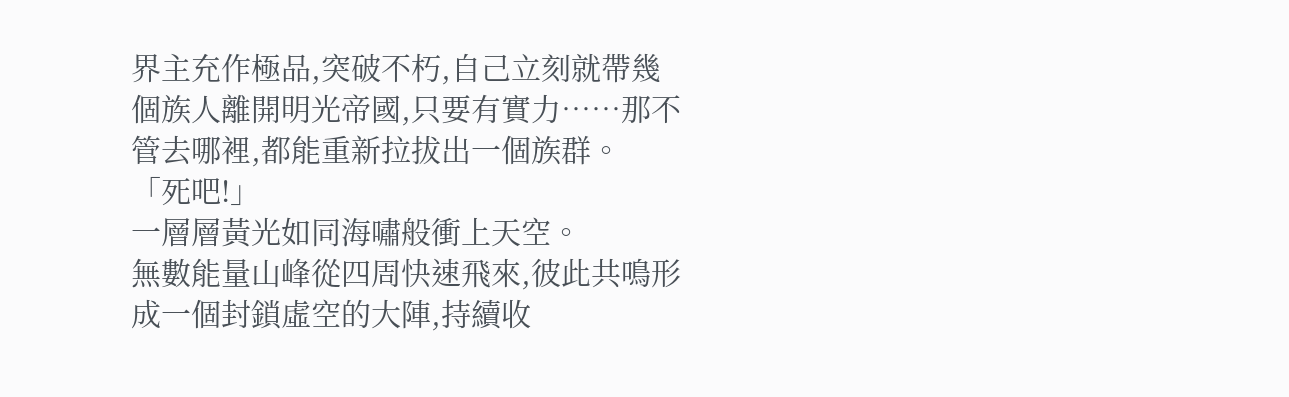界主充作極品,突破不朽,自己立刻就帶幾個族人離開明光帝國,只要有實力……那不管去哪裡,都能重新拉拔出一個族群。
「死吧!」
一層層黃光如同海嘯般衝上天空。
無數能量山峰從四周快速飛來,彼此共鳴形成一個封鎖虛空的大陣,持續收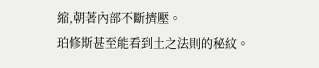縮,朝著內部不斷擠壓。
珀修斯甚至能看到土之法則的秘紋。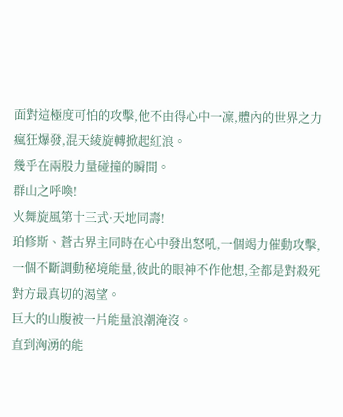面對這極度可怕的攻擊,他不由得心中一凜,體內的世界之力瘋狂爆發,混天綾旋轉掀起紅浪。
幾乎在兩股力量碰撞的瞬間。
群山之呼喚!
火舞旋風第十三式·天地同壽!
珀修斯、蒼古界主同時在心中發出怒吼,一個竭力催動攻擊,一個不斷調動秘境能量,彼此的眼神不作他想,全都是對殺死對方最真切的渴望。
巨大的山腹被一片能量浪潮淹沒。
直到洶湧的能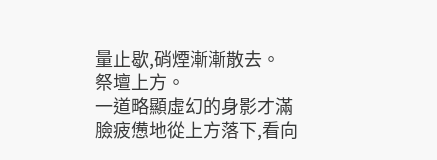量止歇,硝煙漸漸散去。
祭壇上方。
一道略顯虛幻的身影才滿臉疲憊地從上方落下,看向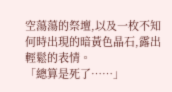空蕩蕩的祭壇,以及一枚不知何時出現的暗黃色晶石,露出輕鬆的表情。
「總算是死了……」